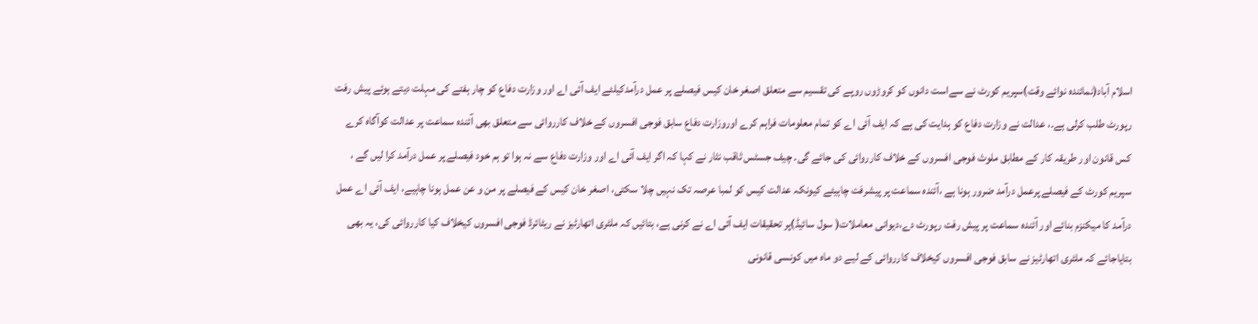اسلام آباد(نمائندہ نوائے وقت)سپریم کورٹ نے سےاست دانوں کو کروڑوں روپے کی تقسیم سے متعلق اصغر خان کیس فیصلے پر عمل درآمدکیلئے ایف آئی اے اور وزارت دفاع کو چار ہفتے کی مہلت دیتے ہوئے پیش رفت رپورٹ طلب کرلی ہے۔، عدالت نے وزارت دفاع کو ہدایت کی ہے کہ ایف آئی اے کو تمام معلومات فراہم کرے اوروزارت دفاع سابق فوجی افسروں کے خلاف کارروائی سے متعلق بھی آئندہ سماعت پر عدالت کوآگاہ کرے کس قانون اور طریقہ کار کے مطابق ملوث فوجی افسروں کے خلاف کارروائی کی جائے گی۔ چیف جسٹس ثاقب نثار نے کہا کہ اگر ایف آئی اے اور وزارت دفاع سے نہ ہوا تو ہم خود فیصلے پر عمل درآمد کرا لیں گے ، سپریم کورٹ کے فیصلے پرعمل درآمد ضرور ہونا ہے ،آئندہ سماعت پر پیشرفت چاہیئے کیونکہ عدالت کیس کو لمبا عرصہ تک نہیں چلا سکتی، اصغر خان کیس کے فیصلے پر من و عن عمل ہونا چاہیے، ایف آئی اے عمل درآمد کا میکنزم بنائے اور آئندہ سماعت پر پیش رفت رپورٹ دے،دیوانی معاملات( سول سائیڈ)پر تحقیقات ایف آئی اے نے کرنی ہے، بتائیں کہ ملٹری اتھارٹیز نے ریٹائرڈ فوجی افسروں کیخلاف کیا کارروائی کی، یہ بھی بتایاجائے کہ ملٹری اتھارٹیز نے سابق فوجی افسروں کیخلاف کارروائی کے لیے دو ماہ میں کونسی قانونی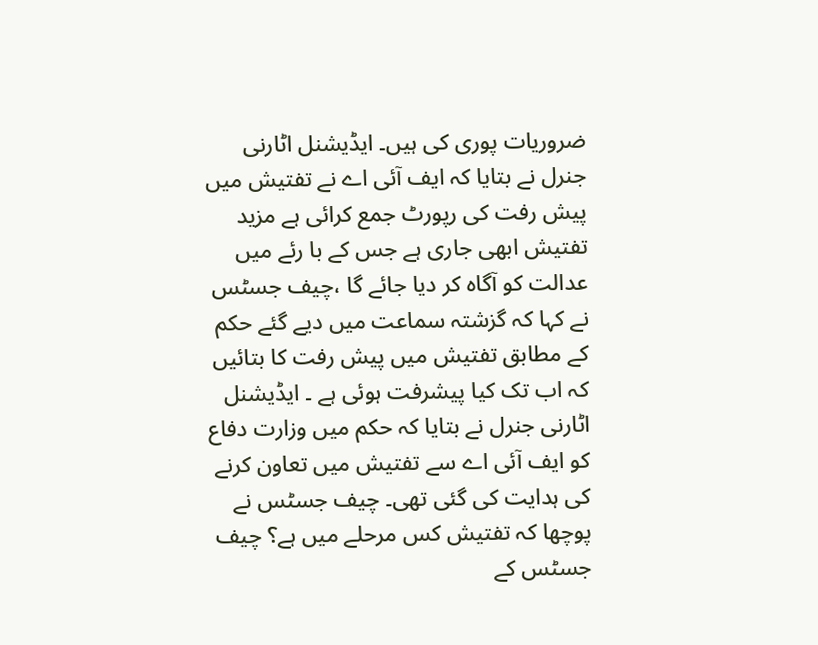ضروریات پوری کی ہیں۔ ایڈیشنل اٹارنی جنرل نے بتایا کہ ایف آئی اے نے تفتیش میں پیش رفت کی رپورٹ جمع کرائی ہے مزید تفتیش ابھی جاری ہے جس کے با رئے میں عدالت کو آگاہ کر دیا جائے گا ،چیف جسٹس نے کہا کہ گزشتہ سماعت میں دیے گئے حکم کے مطابق تفتیش میں پیش رفت کا بتائیں کہ اب تک کیا پیشرفت ہوئی ہے ۔ ایڈیشنل اٹارنی جنرل نے بتایا کہ حکم میں وزارت دفاع کو ایف آئی اے سے تفتیش میں تعاون کرنے کی ہدایت کی گئی تھی۔ چیف جسٹس نے پوچھا کہ تفتیش کس مرحلے میں ہے؟ چیف جسٹس کے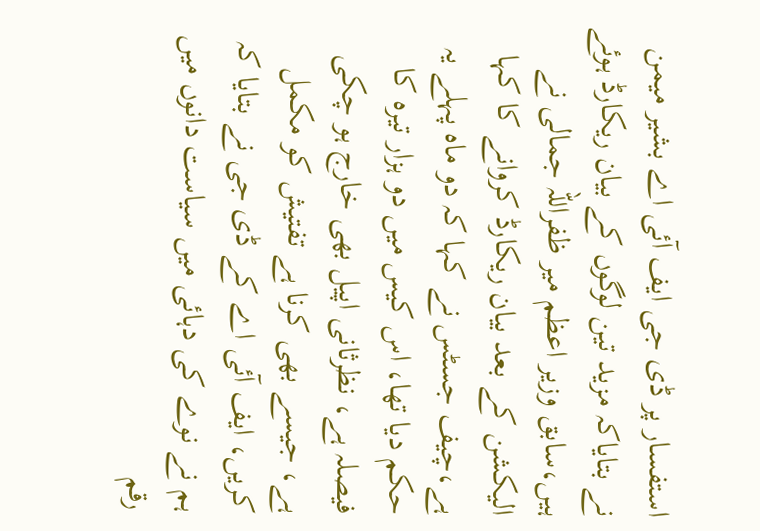استفسار پر ڈی جی ایف آئی اے بشیر میمن نے بتایاکہ مزید تین لوگوں کے بیان ریکارڈ ہوئے ہیں،سابق وزیر اعظم میر ظفراللہ جمالی نے الیکشن کے بعد بیان ریکارڈ کروانے کا کہا ہے،چیف جسٹس نے کہا کہ دو ماہ پہلے یہ حکم دیا تھا، اس کیس میں دو ہزار تیرہ کا فیصلہ ہے، نظرثانی اپیل بھی خارج ہو چکی ہے، جیسے بھی کرنا ہے تفتیش کو مکمل کریں، ایف آئی اے کے ڈی جی نے بتایا کہ ہم نے نوے کی دہائی میں سیاست دانوں میں رقم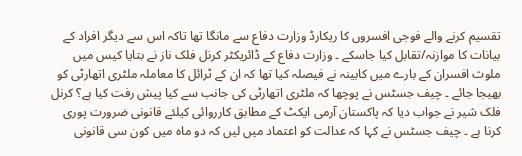تقسیم کرنے والے فوجی افسروں کا ریکارڈ وزارت دفاع سے مانگا تھا تاکہ اس سے دیگر افراد کے بیانات کا موازنہ/تقابل کیا جاسکے ۔ وزارت دفاع کے ڈائریکٹر کرنل فلک ناز نے بتایا کیس میں ملوث افسران کے بارے میں کابینہ نے فیصلہ کیا تھا کہ ان کے ٹرائل کا معاملہ ملٹری اتھارٹی کو بھیجا جائے ۔ چیف جسٹس نے پوچھا کہ ملٹری اتھارٹی کی جانب سے کیا پیش رفت کیا ہے؟ کرنل فلک شیر نے جواب دیا کہ پاکستان آرمی ایکٹ کے مطابق کارروائی کیلئے قانونی ضرورت پوری کرنا ہے ۔ چیف جسٹس نے کہا کہ عدالت کو اعتماد میں لیں کہ دو ماہ میں کون سی قانونی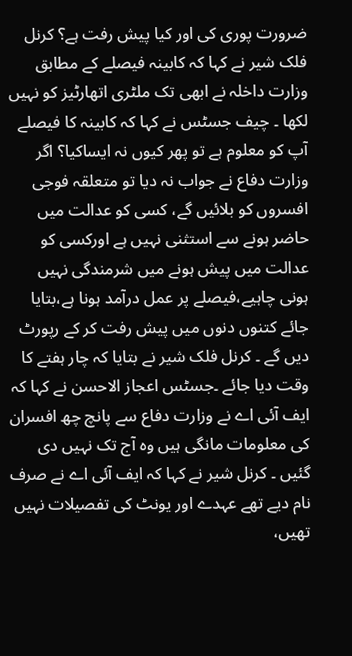ضرورت پوری کی اور کیا پیش رفت ہے؟ کرنل فلک شیر نے کہا کہ کابینہ فیصلے کے مطابق وزارت داخلہ نے ابھی تک ملٹری اتھارٹیز کو نہیں لکھا ۔ چیف جسٹس نے کہا کہ کابینہ کا فیصلے آپ کو معلوم ہے تو پھر کیوں نہ ایساکیا؟ اگر وزارت دفاع نے جواب نہ دیا تو متعلقہ فوجی افسروں کو بلائیں گے، کسی کو عدالت میں حاضر ہونے سے استثنی نہیں ہے اورکسی کو عدالت میں پیش ہونے میں شرمندگی نہیں ہونی چاہیے،فیصلے پر عمل درآمد ہونا ہے،بتایا جائے کتنوں دنوں میں پیش رفت کر کے رپورٹ دیں گے ۔ کرنل فلک شیر نے بتایا کہ چار ہفتے کا وقت دیا جائے ۔جسٹس اعجاز الاحسن نے کہا کہ ایف آئی اے نے وزارت دفاع سے پانچ چھ افسران کی معلومات مانگی ہیں وہ آج تک نہیں دی گئیں ۔ کرنل شیر نے کہا کہ ایف آئی اے نے صرف نام دیے تھے عہدے اور یونٹ کی تفصیلات نہیں تھیں،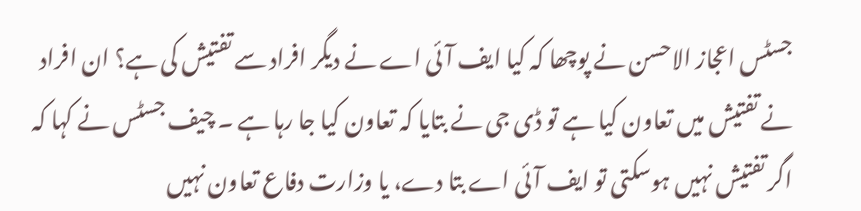جسٹس اعجاز الاحسن نے پوچھا کہ کیا ایف آئی اے نے دیگر افراد سے تفتیش کی ہے؟ ان افراد نے تفتیش میں تعاون کیا ہے تو ڈی جی نے بتایا کہ تعاون کیا جا رہا ہے ۔ چیف جسٹس نے کہا کہ اگر تفتیش نہیں ہوسکتی تو ایف آئی اے بتا دے، یا وزارت دفاع تعاون نہیں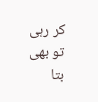کر رہی تو بھی بتا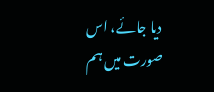دیا جائے، اس صورت میں ہم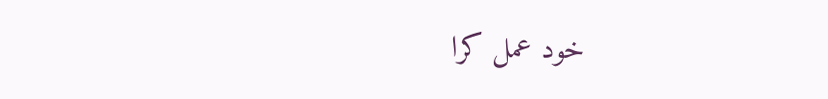خود عمل کرا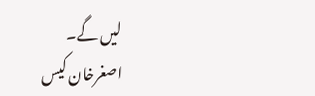لیں گے۔
اصغرخان کیس